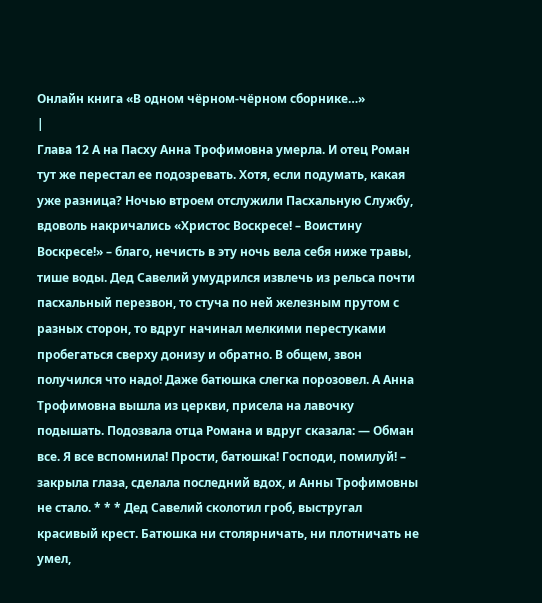Онлайн книга «В одном чёрном-чёрном сборнике…»
|
Глава 12 А на Пасху Анна Трофимовна умерла. И отец Роман тут же перестал ее подозревать. Хотя, если подумать, какая уже разница? Ночью втроем отслужили Пасхальную Службу, вдоволь накричались «Христос Воскресе! – Воистину Воскресе!» – благо, нечисть в эту ночь вела себя ниже травы, тише воды. Дед Савелий умудрился извлечь из рельса почти пасхальный перезвон, то стуча по ней железным прутом с разных сторон, то вдруг начинал мелкими перестуками пробегаться сверху донизу и обратно. В общем, звон получился что надо! Даже батюшка слегка порозовел. А Анна Трофимовна вышла из церкви, присела на лавочку подышать. Подозвала отца Романа и вдруг сказала: — Обман все. Я все вспомнила! Прости, батюшка! Господи, помилуй! – закрыла глаза, сделала последний вдох, и Анны Трофимовны не стало. * * * Дед Савелий сколотил гроб, выстругал красивый крест. Батюшка ни столярничать, ни плотничать не умел,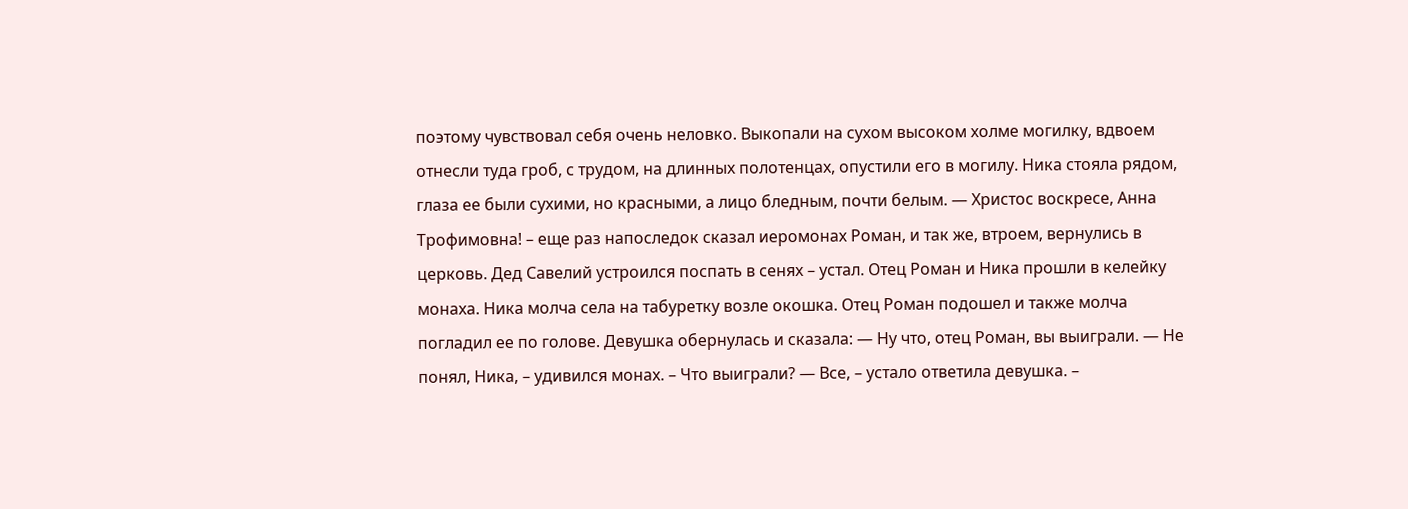поэтому чувствовал себя очень неловко. Выкопали на сухом высоком холме могилку, вдвоем отнесли туда гроб, с трудом, на длинных полотенцах, опустили его в могилу. Ника стояла рядом, глаза ее были сухими, но красными, а лицо бледным, почти белым. — Христос воскресе, Анна Трофимовна! – еще раз напоследок сказал иеромонах Роман, и так же, втроем, вернулись в церковь. Дед Савелий устроился поспать в сенях – устал. Отец Роман и Ника прошли в келейку монаха. Ника молча села на табуретку возле окошка. Отец Роман подошел и также молча погладил ее по голове. Девушка обернулась и сказала: — Ну что, отец Роман, вы выиграли. — Не понял, Ника, – удивился монах. – Что выиграли? — Все, – устало ответила девушка. –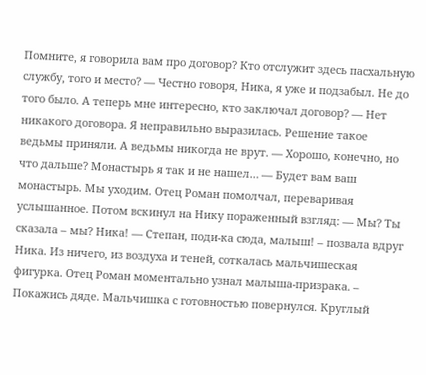Помните, я говорила вам про договор? Кто отслужит здесь пасхальную службу, того и место? — Честно говоря, Ника, я уже и подзабыл. Не до того было. А теперь мне интересно, кто заключал договор? — Нет никакого договора. Я неправильно выразилась. Решение такое ведьмы приняли. А ведьмы никогда не врут. — Хорошо, конечно, но что дальше? Монастырь я так и не нашел… — Будет вам ваш монастырь. Мы уходим. Отец Роман помолчал, переваривая услышанное. Потом вскинул на Нику пораженный взгляд: — Мы? Ты сказала – мы? Ника! — Степан, поди-ка сюда, малыш! – позвала вдруг Ника. Из ничего, из воздуха и теней, соткалась мальчишеская фигурка. Отец Роман моментально узнал малыша-призрака. – Покажись дяде. Мальчишка с готовностью повернулся. Круглый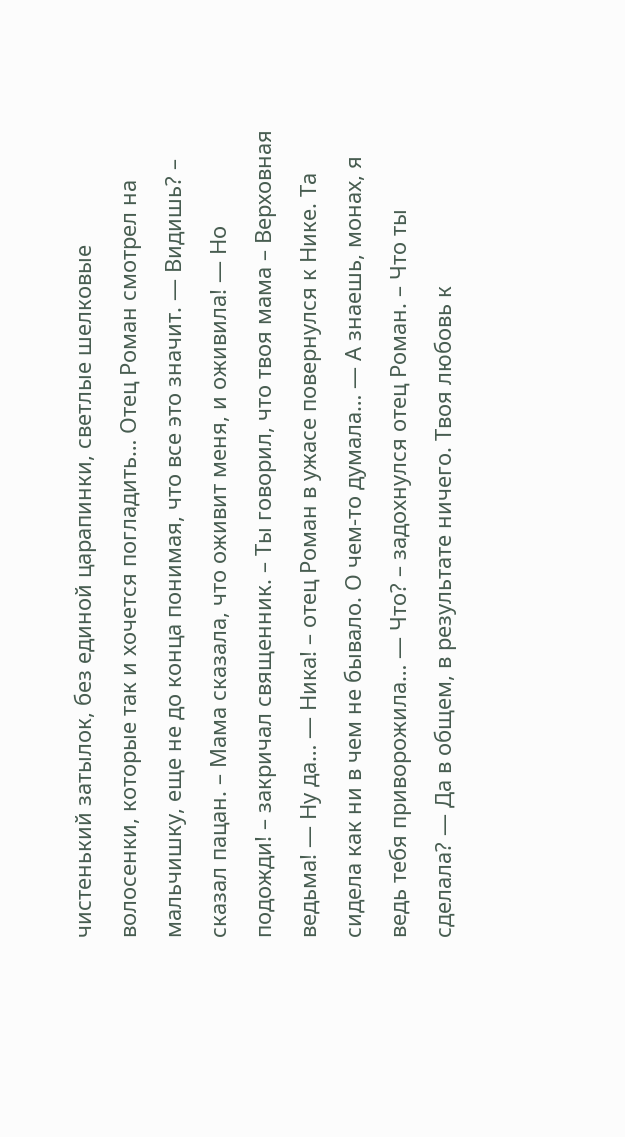чистенький затылок, без единой царапинки, светлые шелковые волосенки, которые так и хочется погладить… Отец Роман смотрел на мальчишку, еще не до конца понимая, что все это значит. — Видишь? – сказал пацан. – Мама сказала, что оживит меня, и оживила! — Но подожди! – закричал священник. – Ты говорил, что твоя мама – Верховная ведьма! — Ну да… — Ника! – отец Роман в ужасе повернулся к Нике. Та сидела как ни в чем не бывало. О чем-то думала… — А знаешь, монах, я ведь тебя приворожила… — Что? – задохнулся отец Роман. – Что ты сделала? — Да в общем, в результате ничего. Твоя любовь к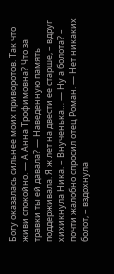Богу оказалась сильнее моих приворотов. Так что живи спокойно. — А Анна Трофимовна? Что за травки ты ей давала? — Наведенную память поддерживала. Я ж лет на двести ее старше, – вдруг хихикнула Ника. – Внученька… — Ну а болота? – почти жалобно спросил отец Роман. — Нет никаких болот, – вздохнула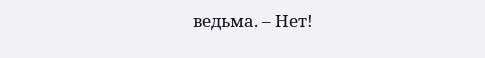ведьма. – Нет!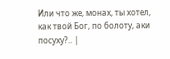Или что же, монах, ты хотел, как твой Бог, по болоту, аки посуху?.. |